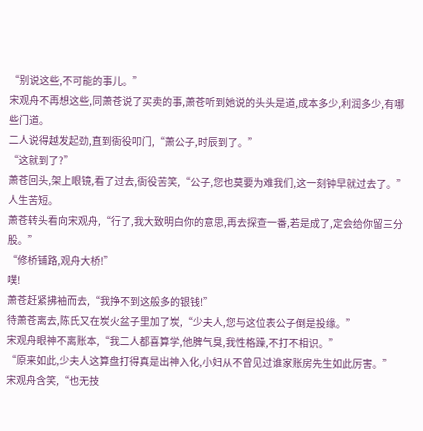“别说这些,不可能的事儿。”
宋观舟不再想这些,同萧苍说了买卖的事,萧苍听到她说的头头是道,成本多少,利润多少,有哪些门道。
二人说得越发起劲,直到衙役叩门,“萧公子,时辰到了。”
“这就到了?”
萧苍回头,架上眼镜,看了过去,衙役苦笑,“公子,您也莫要为难我们,这一刻钟早就过去了。”
人生苦短。
萧苍转头看向宋观舟,“行了,我大致明白你的意思,再去探查一番,若是成了,定会给你留三分股。”
“修桥铺路,观舟大桥!”
噗!
萧苍赶紧拂袖而去,“我挣不到这般多的银钱!”
待萧苍离去,陈氏又在炭火盆子里加了炭,“少夫人,您与这位表公子倒是投缘。”
宋观舟眼神不离账本,“我二人都喜算学,他脾气臭,我性格躁,不打不相识。”
“原来如此,少夫人这算盘打得真是出神入化,小妇从不曾见过谁家账房先生如此厉害。”
宋观舟含笑,“也无技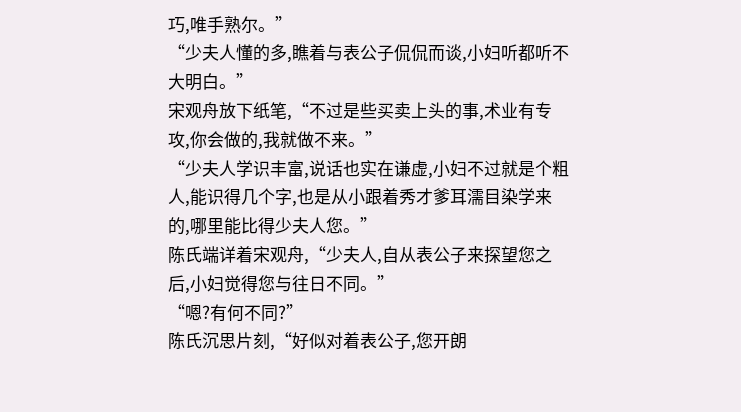巧,唯手熟尔。”
“少夫人懂的多,瞧着与表公子侃侃而谈,小妇听都听不大明白。”
宋观舟放下纸笔,“不过是些买卖上头的事,术业有专攻,你会做的,我就做不来。”
“少夫人学识丰富,说话也实在谦虚,小妇不过就是个粗人,能识得几个字,也是从小跟着秀才爹耳濡目染学来的,哪里能比得少夫人您。”
陈氏端详着宋观舟,“少夫人,自从表公子来探望您之后,小妇觉得您与往日不同。”
“嗯?有何不同?”
陈氏沉思片刻,“好似对着表公子,您开朗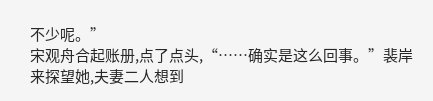不少呢。”
宋观舟合起账册,点了点头,“……确实是这么回事。”裴岸来探望她,夫妻二人想到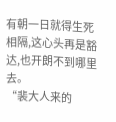有朝一日就得生死相隔,这心头再是豁达,也开朗不到哪里去。
“裴大人来的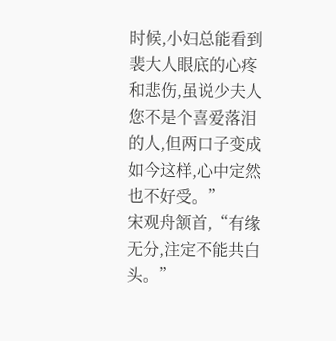时候,小妇总能看到裴大人眼底的心疼和悲伤,虽说少夫人您不是个喜爱落泪的人,但两口子变成如今这样,心中定然也不好受。”
宋观舟颔首,“有缘无分,注定不能共白头。”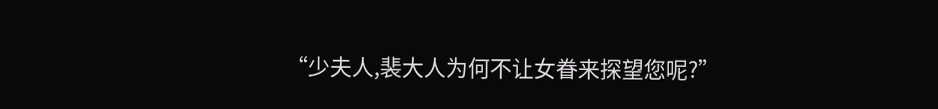“少夫人,裴大人为何不让女眷来探望您呢?”